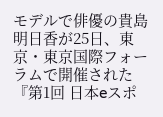モデルで俳優の貴島明日香が25日、東京・東京国際フォーラムで開催された『第1回 日本eスポ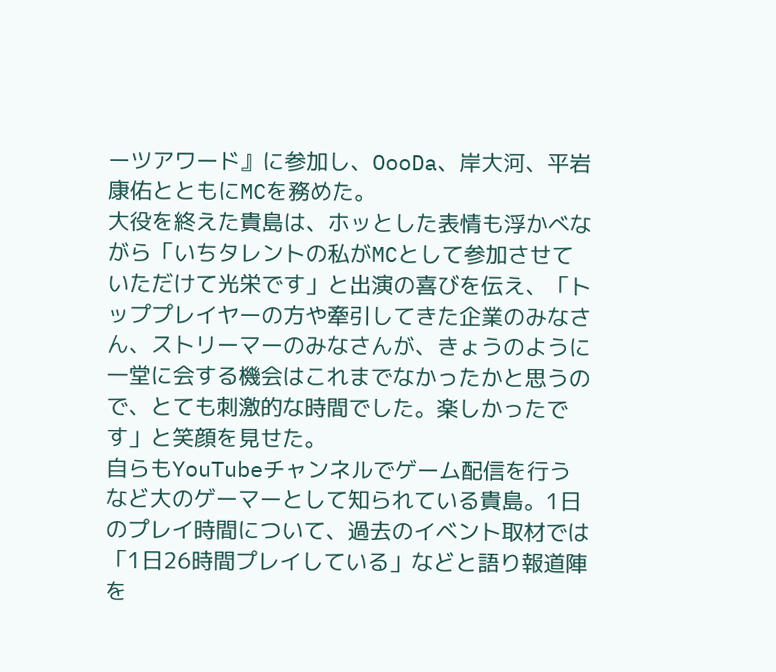ーツアワード』に参加し、OooDa、岸大河、平岩康佑とともにMCを務めた。
大役を終えた貴島は、ホッとした表情も浮かべながら「いちタレントの私がMCとして参加させていただけて光栄です」と出演の喜びを伝え、「トッププレイヤーの方や牽引してきた企業のみなさん、ストリーマーのみなさんが、きょうのように一堂に会する機会はこれまでなかったかと思うので、とても刺激的な時間でした。楽しかったです」と笑顔を見せた。
自らもYouTubeチャンネルでゲーム配信を行うなど大のゲーマーとして知られている貴島。1日のプレイ時間について、過去のイベント取材では「1日26時間プレイしている」などと語り報道陣を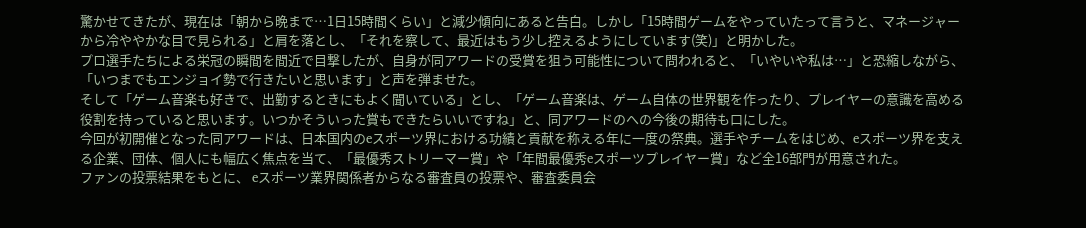驚かせてきたが、現在は「朝から晩まで…1日15時間くらい」と減少傾向にあると告白。しかし「15時間ゲームをやっていたって言うと、マネージャーから冷ややかな目で見られる」と肩を落とし、「それを察して、最近はもう少し控えるようにしています(笑)」と明かした。
プロ選手たちによる栄冠の瞬間を間近で目撃したが、自身が同アワードの受賞を狙う可能性について問われると、「いやいや私は…」と恐縮しながら、「いつまでもエンジョイ勢で行きたいと思います」と声を弾ませた。
そして「ゲーム音楽も好きで、出勤するときにもよく聞いている」とし、「ゲーム音楽は、ゲーム自体の世界観を作ったり、プレイヤーの意識を高める役割を持っていると思います。いつかそういった賞もできたらいいですね」と、同アワードのへの今後の期待も口にした。
今回が初開催となった同アワードは、日本国内のeスポーツ界における功績と貢献を称える年に一度の祭典。選手やチームをはじめ、eスポーツ界を支える企業、団体、個人にも幅広く焦点を当て、「最優秀ストリーマー賞」や「年間最優秀eスポーツプレイヤー賞」など全16部門が用意された。
ファンの投票結果をもとに、 eスポーツ業界関係者からなる審査員の投票や、審査委員会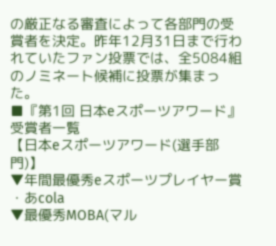の厳正なる審査によって各部門の受賞者を決定。昨年12月31日まで行われていたファン投票では、全5084組のノミネート候補に投票が集まった。
■『第1回 日本eスポーツアワード』受賞者一覧
【日本eスポーツアワード(選手部門)】
▼年間最優秀eスポーツプレイヤー賞
・あcola
▼最優秀MOBA(マル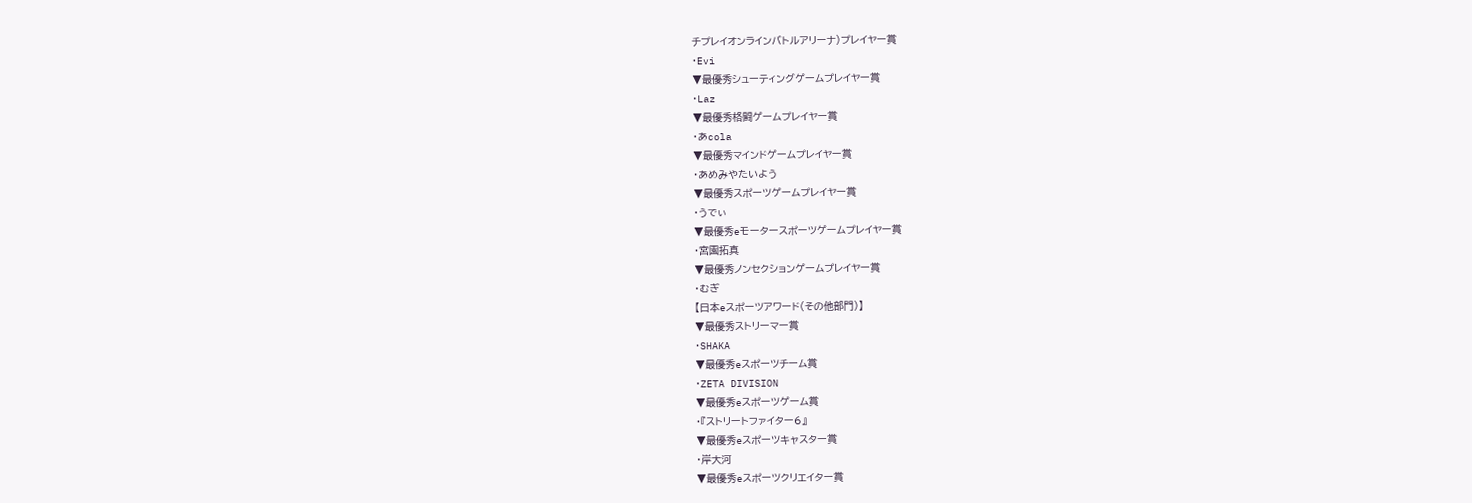チプレイオンラインバトルアリーナ)プレイヤー賞
・Evi
▼最優秀シューティングゲームプレイヤー賞
・Laz
▼最優秀格闘ゲームプレイヤー賞
・あcola
▼最優秀マインドゲームプレイヤー賞
・あめみやたいよう
▼最優秀スポーツゲームプレイヤー賞
・うでぃ
▼最優秀eモータースポーツゲームプレイヤー賞
・宮園拓真
▼最優秀ノンセクションゲームプレイヤー賞
・むぎ
【日本eスポーツアワード(その他部門)】
▼最優秀ストリーマー賞
・SHAKA
▼最優秀eスポーツチーム賞
・ZETA DIVISION
▼最優秀eスポーツゲーム賞
・『ストリートファイター6』
▼最優秀eスポーツキャスター賞
・岸大河
▼最優秀eスポーツクリエイター賞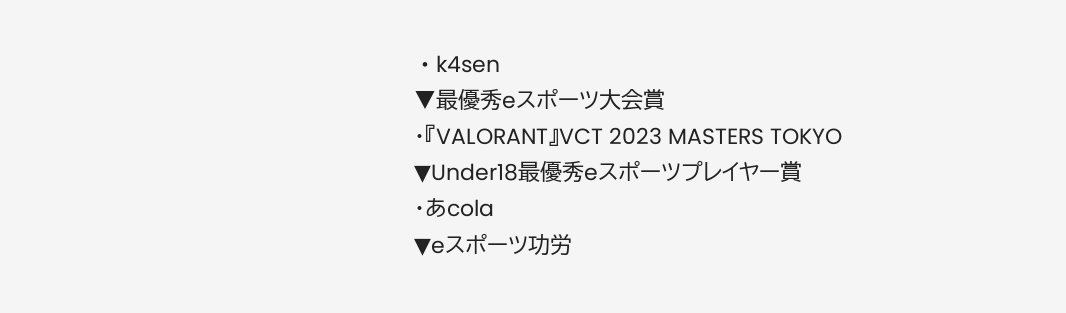・k4sen
▼最優秀eスポーツ大会賞
・『VALORANT』VCT 2023 MASTERS TOKYO
▼Under18最優秀eスポーツプレイヤー賞
・あcola
▼eスポーツ功労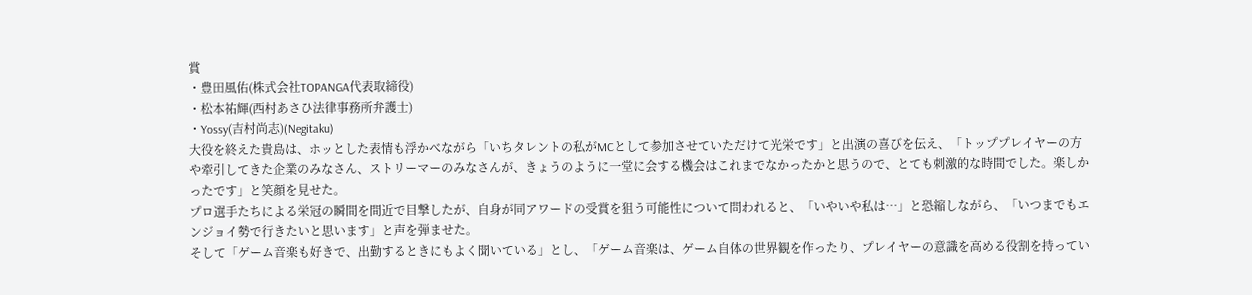賞
・豊田風佑(株式会社TOPANGA代表取締役)
・松本祐輝(西村あさひ法律事務所弁護士)
・Yossy(吉村尚志)(Negitaku)
大役を終えた貴島は、ホッとした表情も浮かべながら「いちタレントの私がMCとして参加させていただけて光栄です」と出演の喜びを伝え、「トッププレイヤーの方や牽引してきた企業のみなさん、ストリーマーのみなさんが、きょうのように一堂に会する機会はこれまでなかったかと思うので、とても刺激的な時間でした。楽しかったです」と笑顔を見せた。
プロ選手たちによる栄冠の瞬間を間近で目撃したが、自身が同アワードの受賞を狙う可能性について問われると、「いやいや私は…」と恐縮しながら、「いつまでもエンジョイ勢で行きたいと思います」と声を弾ませた。
そして「ゲーム音楽も好きで、出勤するときにもよく聞いている」とし、「ゲーム音楽は、ゲーム自体の世界観を作ったり、プレイヤーの意識を高める役割を持ってい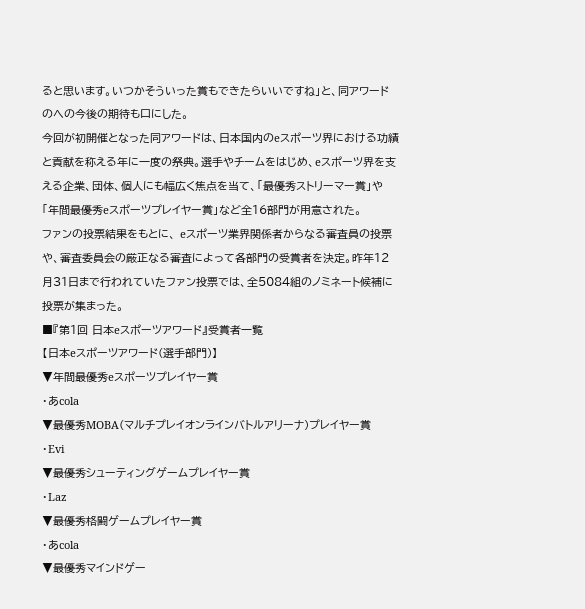ると思います。いつかそういった賞もできたらいいですね」と、同アワードのへの今後の期待も口にした。
今回が初開催となった同アワードは、日本国内のeスポーツ界における功績と貢献を称える年に一度の祭典。選手やチームをはじめ、eスポーツ界を支える企業、団体、個人にも幅広く焦点を当て、「最優秀ストリーマー賞」や「年間最優秀eスポーツプレイヤー賞」など全16部門が用意された。
ファンの投票結果をもとに、 eスポーツ業界関係者からなる審査員の投票や、審査委員会の厳正なる審査によって各部門の受賞者を決定。昨年12月31日まで行われていたファン投票では、全5084組のノミネート候補に投票が集まった。
■『第1回 日本eスポーツアワード』受賞者一覧
【日本eスポーツアワード(選手部門)】
▼年間最優秀eスポーツプレイヤー賞
・あcola
▼最優秀MOBA(マルチプレイオンラインバトルアリーナ)プレイヤー賞
・Evi
▼最優秀シューティングゲームプレイヤー賞
・Laz
▼最優秀格闘ゲームプレイヤー賞
・あcola
▼最優秀マインドゲー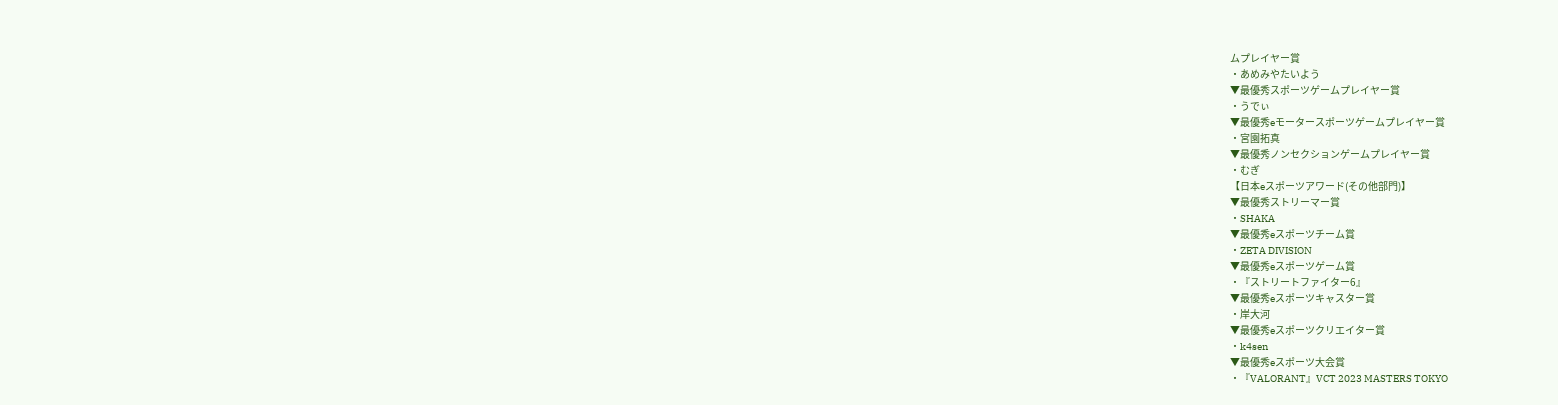ムプレイヤー賞
・あめみやたいよう
▼最優秀スポーツゲームプレイヤー賞
・うでぃ
▼最優秀eモータースポーツゲームプレイヤー賞
・宮園拓真
▼最優秀ノンセクションゲームプレイヤー賞
・むぎ
【日本eスポーツアワード(その他部門)】
▼最優秀ストリーマー賞
・SHAKA
▼最優秀eスポーツチーム賞
・ZETA DIVISION
▼最優秀eスポーツゲーム賞
・『ストリートファイター6』
▼最優秀eスポーツキャスター賞
・岸大河
▼最優秀eスポーツクリエイター賞
・k4sen
▼最優秀eスポーツ大会賞
・『VALORANT』VCT 2023 MASTERS TOKYO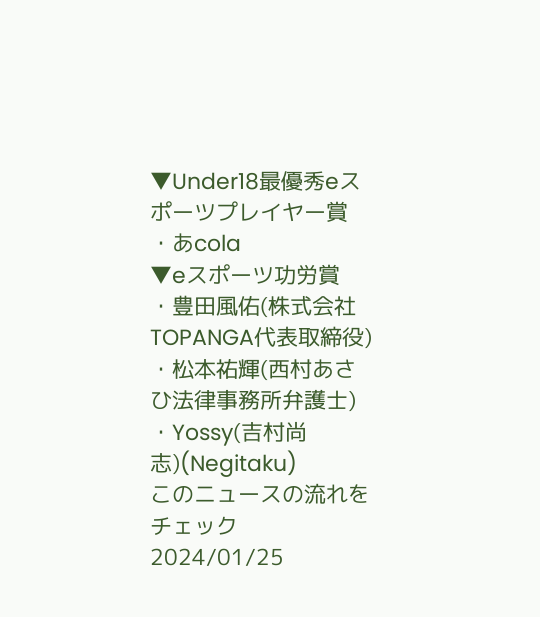▼Under18最優秀eスポーツプレイヤー賞
・あcola
▼eスポーツ功労賞
・豊田風佑(株式会社TOPANGA代表取締役)
・松本祐輝(西村あさひ法律事務所弁護士)
・Yossy(吉村尚志)(Negitaku)
このニュースの流れをチェック
2024/01/25